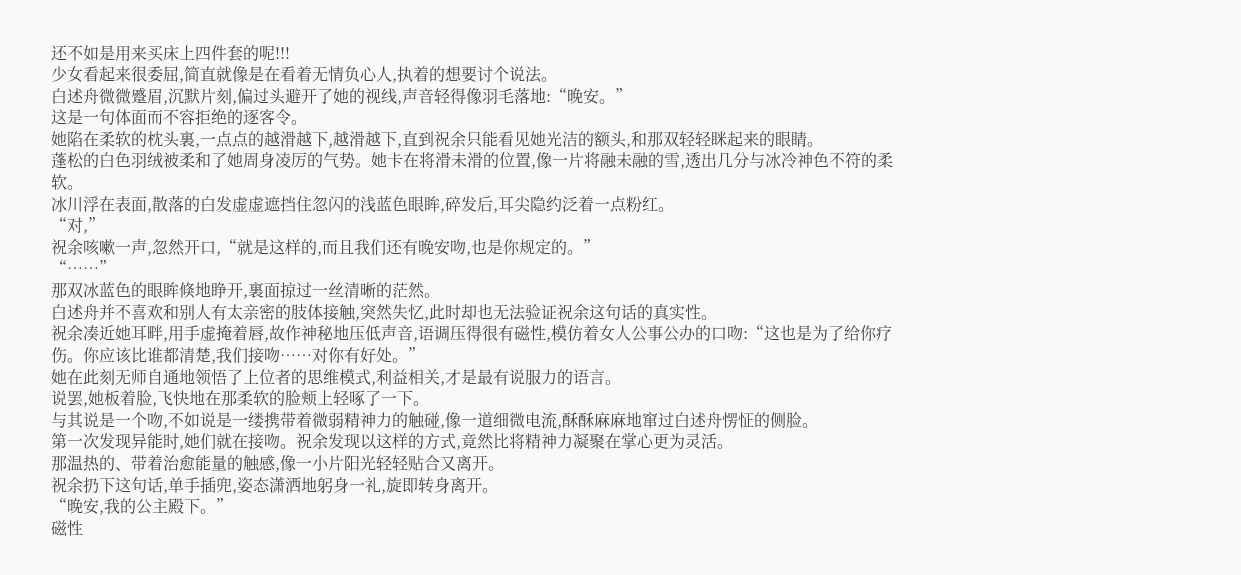还不如是用来买床上四件套的呢!!!
少女看起来很委屈,简直就像是在看着无情负心人,执着的想要讨个说法。
白述舟微微蹙眉,沉默片刻,偏过头避开了她的视线,声音轻得像羽毛落地:“晚安。”
这是一句体面而不容拒绝的逐客令。
她陷在柔软的枕头裏,一点点的越滑越下,越滑越下,直到祝余只能看见她光洁的额头,和那双轻轻眯起来的眼睛。
蓬松的白色羽绒被柔和了她周身凌厉的气势。她卡在将滑未滑的位置,像一片将融未融的雪,透出几分与冰冷神色不符的柔软。
冰川浮在表面,散落的白发虚虚遮挡住忽闪的浅蓝色眼眸,碎发后,耳尖隐约泛着一点粉红。
“对,”
祝余咳嗽一声,忽然开口,“就是这样的,而且我们还有晚安吻,也是你规定的。”
“……”
那双冰蓝色的眼眸倏地睁开,裏面掠过一丝清晰的茫然。
白述舟并不喜欢和别人有太亲密的肢体接触,突然失忆,此时却也无法验证祝余这句话的真实性。
祝余凑近她耳畔,用手虚掩着唇,故作神秘地压低声音,语调压得很有磁性,模仿着女人公事公办的口吻:“这也是为了给你疗伤。你应该比谁都清楚,我们接吻……对你有好处。”
她在此刻无师自通地领悟了上位者的思维模式,利益相关,才是最有说服力的语言。
说罢,她板着脸,飞快地在那柔软的脸颊上轻啄了一下。
与其说是一个吻,不如说是一缕携带着微弱精神力的触碰,像一道细微电流,酥酥麻麻地窜过白述舟愣怔的侧脸。
第一次发现异能时,她们就在接吻。祝余发现以这样的方式,竟然比将精神力凝聚在掌心更为灵活。
那温热的、带着治愈能量的触感,像一小片阳光轻轻贴合又离开。
祝余扔下这句话,单手插兜,姿态潇洒地躬身一礼,旋即转身离开。
“晚安,我的公主殿下。”
磁性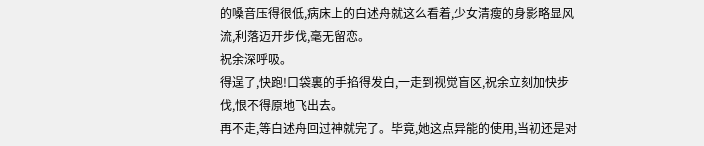的嗓音压得很低,病床上的白述舟就这么看着,少女清瘦的身影略显风流,利落迈开步伐,毫无留恋。
祝余深呼吸。
得逞了,快跑!口袋裏的手掐得发白,一走到视觉盲区,祝余立刻加快步伐,恨不得原地飞出去。
再不走,等白述舟回过神就完了。毕竟,她这点异能的使用,当初还是对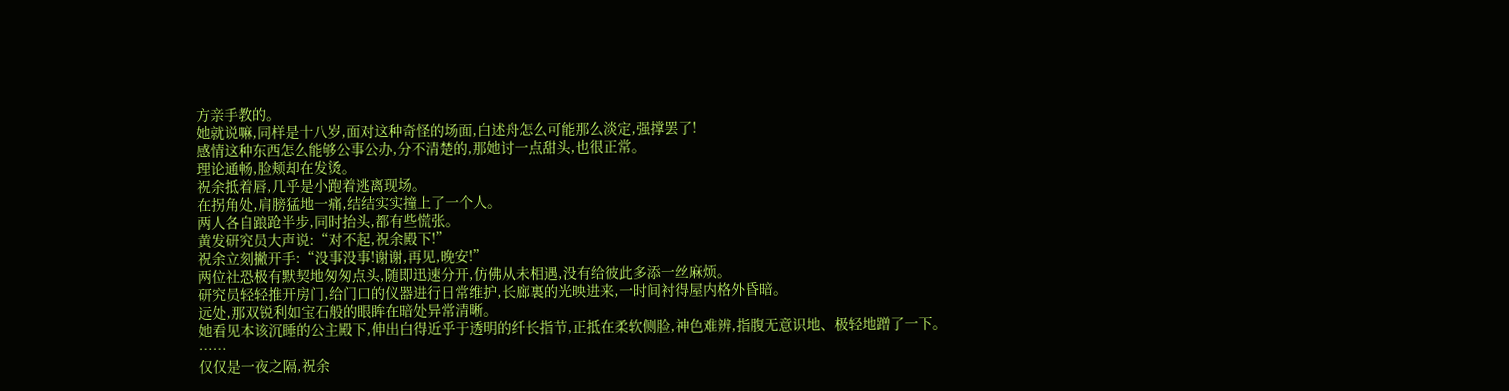方亲手教的。
她就说嘛,同样是十八岁,面对这种奇怪的场面,白述舟怎么可能那么淡定,强撑罢了!
感情这种东西怎么能够公事公办,分不清楚的,那她讨一点甜头,也很正常。
理论通畅,脸颊却在发烫。
祝余抵着唇,几乎是小跑着逃离现场。
在拐角处,肩膀猛地一痛,结结实实撞上了一个人。
两人各自踉跄半步,同时抬头,都有些慌张。
黄发研究员大声说:“对不起,祝余殿下!”
祝余立刻撇开手:“没事没事!谢谢,再见,晚安!”
两位社恐极有默契地匆匆点头,随即迅速分开,仿佛从未相遇,没有给彼此多添一丝麻烦。
研究员轻轻推开房门,给门口的仪器进行日常维护,长廊裏的光映进来,一时间衬得屋内格外昏暗。
远处,那双锐利如宝石般的眼眸在暗处异常清晰。
她看见本该沉睡的公主殿下,伸出白得近乎于透明的纤长指节,正抵在柔软侧脸,神色难辨,指腹无意识地、极轻地蹭了一下。
……
仅仅是一夜之隔,祝余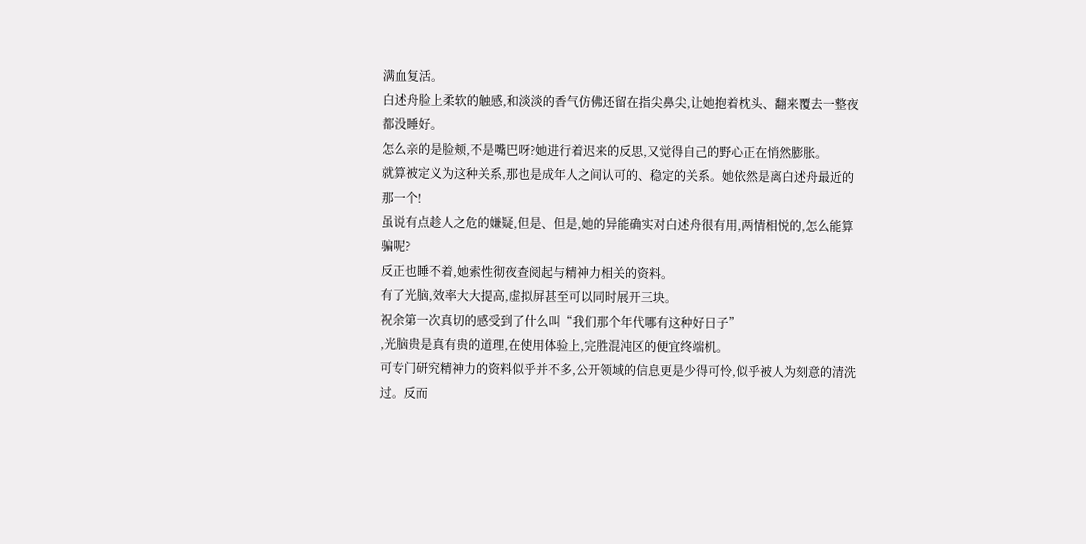满血复活。
白述舟脸上柔软的触感,和淡淡的香气仿佛还留在指尖鼻尖,让她抱着枕头、翻来覆去一整夜都没睡好。
怎么亲的是脸颊,不是嘴巴呀?她进行着迟来的反思,又觉得自己的野心正在悄然膨胀。
就算被定义为这种关系,那也是成年人之间认可的、稳定的关系。她依然是离白述舟最近的那一个!
虽说有点趁人之危的嫌疑,但是、但是,她的异能确实对白述舟很有用,两情相悦的,怎么能算骗呢?
反正也睡不着,她索性彻夜查阅起与精神力相关的资料。
有了光脑,效率大大提高,虚拟屏甚至可以同时展开三块。
祝余第一次真切的感受到了什么叫“我们那个年代哪有这种好日子”
,光脑贵是真有贵的道理,在使用体验上,完胜混沌区的便宜终端机。
可专门研究精神力的资料似乎并不多,公开领域的信息更是少得可怜,似乎被人为刻意的清洗过。反而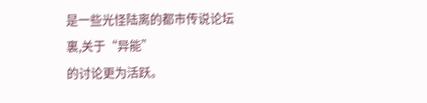是一些光怪陆离的都市传说论坛裏,关于“异能”
的讨论更为活跃。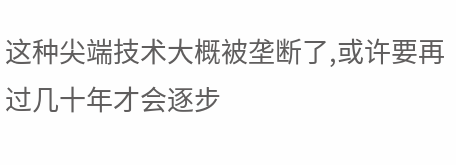这种尖端技术大概被垄断了,或许要再过几十年才会逐步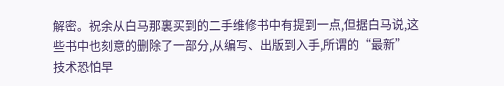解密。祝余从白马那裏买到的二手维修书中有提到一点,但据白马说,这些书中也刻意的删除了一部分,从编写、出版到入手,所谓的“最新”
技术恐怕早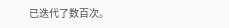已迭代了数百次。